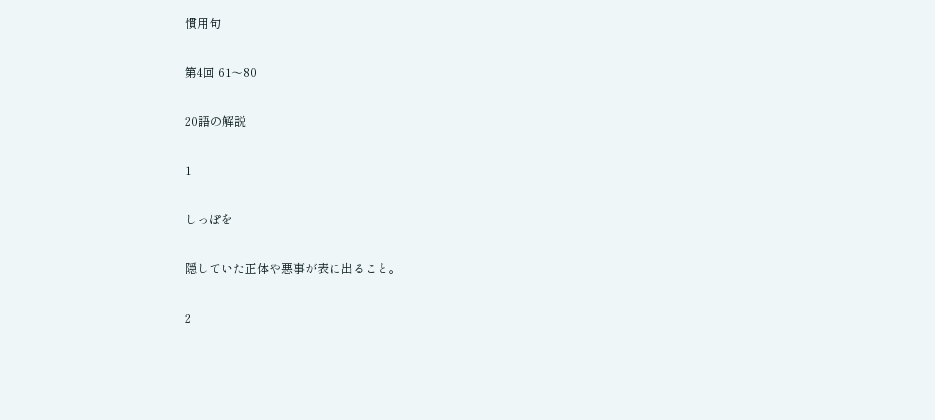慣用句

第4回 61〜80

20語の解説

1

しっぽを

隠していた正体や悪事が表に出ること。

2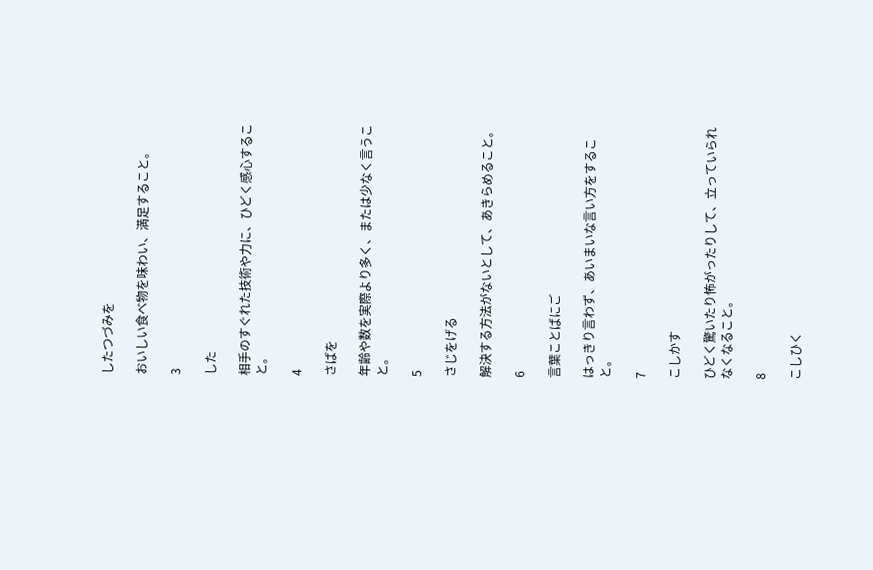したつづみを

おいしい食べ物を味わい、満足すること。

3

した

相手のすぐれた技術や力に、ひどく感心すること。

4

さばを

年齢や数を実際より多く、または少なく言うこと。

5

さじをげる

解決する方法がないとして、あきらめること。

6

言葉ことばにご

はっきり言わず、あいまいな言い方をすること。

7

こしかす

ひどく驚いたり怖がったりして、立っていられなくなること。

8

こしひく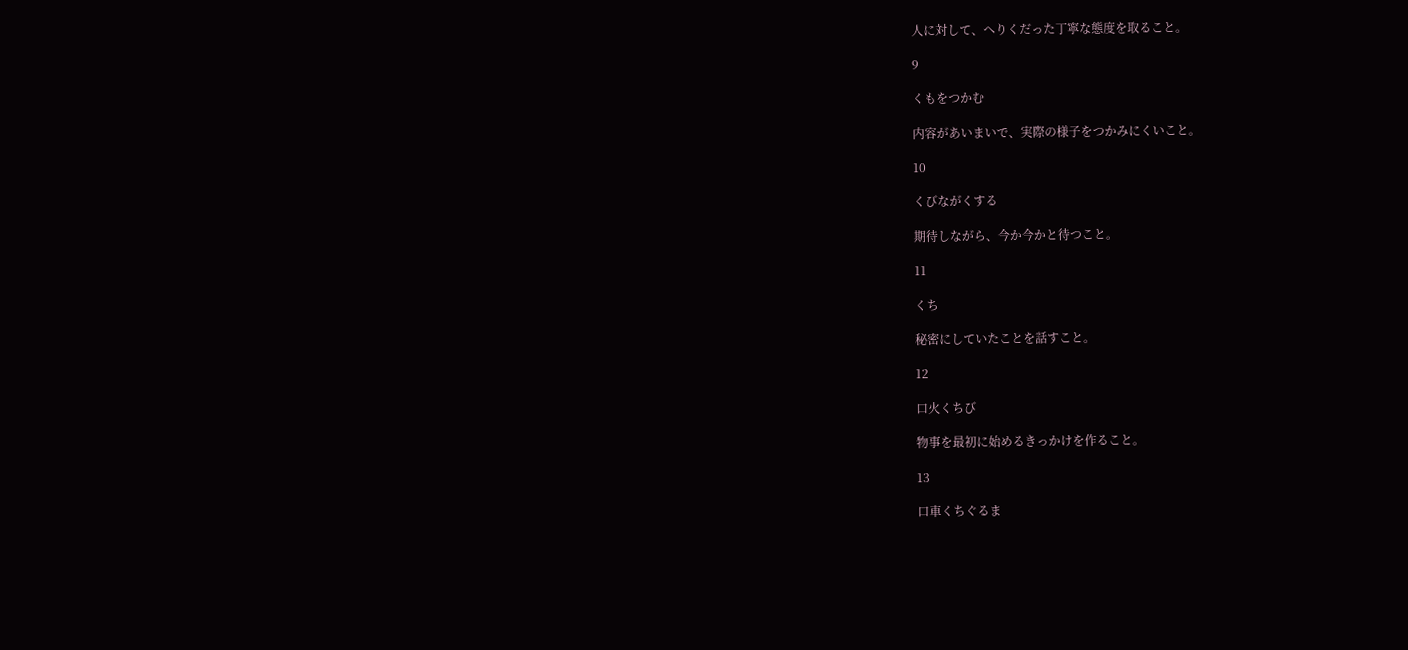人に対して、へりくだった丁寧な態度を取ること。

9

くもをつかむ

内容があいまいで、実際の様子をつかみにくいこと。

10

くびながくする

期待しながら、今か今かと待つこと。

11

くち

秘密にしていたことを話すこと。

12

口火くちび

物事を最初に始めるきっかけを作ること。

13

口車くちぐるま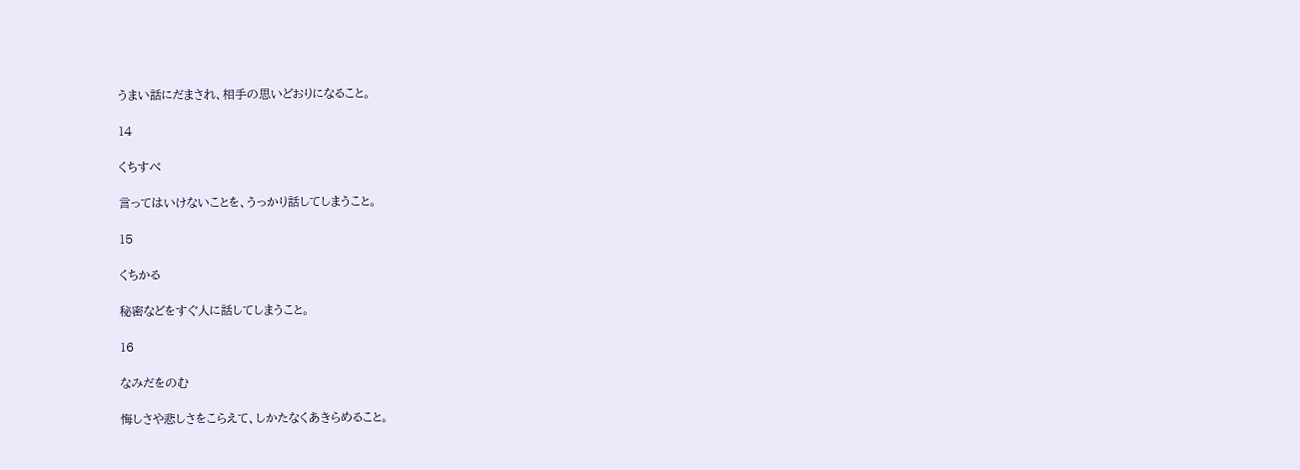うまい話にだまされ、相手の思いどおりになること。

14

くちすべ

言ってはいけないことを、うっかり話してしまうこと。

15

くちかる

秘密などをすぐ人に話してしまうこと。

16

なみだをのむ

悔しさや悲しさをこらえて、しかたなくあきらめること。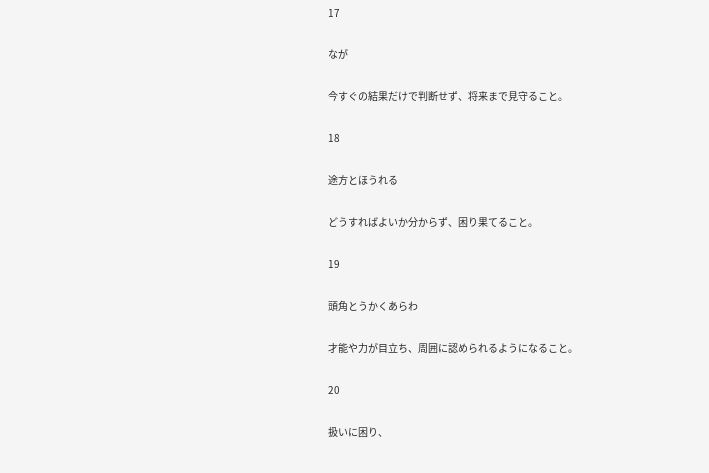17

なが

今すぐの結果だけで判断せず、将来まで見守ること。

18

途方とほうれる

どうすればよいか分からず、困り果てること。

19

頭角とうかくあらわ

才能や力が目立ち、周囲に認められるようになること。

20

扱いに困り、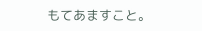もてあますこと。